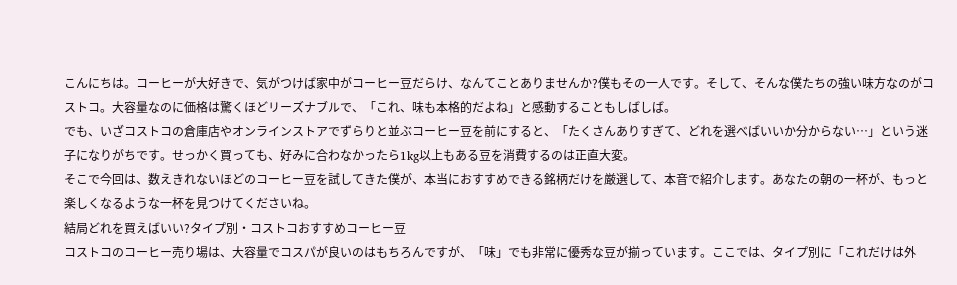こんにちは。コーヒーが大好きで、気がつけば家中がコーヒー豆だらけ、なんてことありませんか?僕もその一人です。そして、そんな僕たちの強い味方なのがコストコ。大容量なのに価格は驚くほどリーズナブルで、「これ、味も本格的だよね」と感動することもしばしば。
でも、いざコストコの倉庫店やオンラインストアでずらりと並ぶコーヒー豆を前にすると、「たくさんありすぎて、どれを選べばいいか分からない…」という迷子になりがちです。せっかく買っても、好みに合わなかったら1kg以上もある豆を消費するのは正直大変。
そこで今回は、数えきれないほどのコーヒー豆を試してきた僕が、本当におすすめできる銘柄だけを厳選して、本音で紹介します。あなたの朝の一杯が、もっと楽しくなるような一杯を見つけてくださいね。
結局どれを買えばいい?タイプ別・コストコおすすめコーヒー豆
コストコのコーヒー売り場は、大容量でコスパが良いのはもちろんですが、「味」でも非常に優秀な豆が揃っています。ここでは、タイプ別に「これだけは外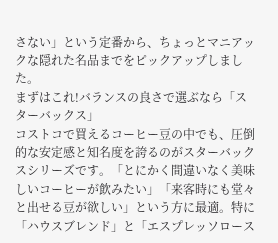さない」という定番から、ちょっとマニアックな隠れた名品までをピックアップしました。
まずはこれ!バランスの良さで選ぶなら「スターバックス」
コストコで買えるコーヒー豆の中でも、圧倒的な安定感と知名度を誇るのがスターバックスシリーズです。「とにかく間違いなく美味しいコーヒーが飲みたい」「来客時にも堂々と出せる豆が欲しい」という方に最適。特に「ハウスブレンド」と「エスプレッソロース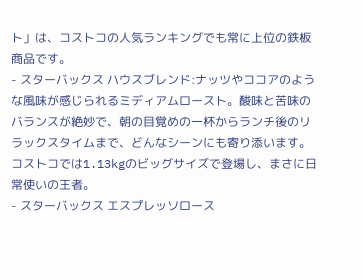ト」は、コストコの人気ランキングでも常に上位の鉄板商品です。
- スターバックス ハウスブレンド:ナッツやココアのような風味が感じられるミディアムロースト。酸味と苦味のバランスが絶妙で、朝の目覚めの一杯からランチ後のリラックスタイムまで、どんなシーンにも寄り添います。コストコでは1.13kgのビッグサイズで登場し、まさに日常使いの王者。
- スターバックス エスプレッソロース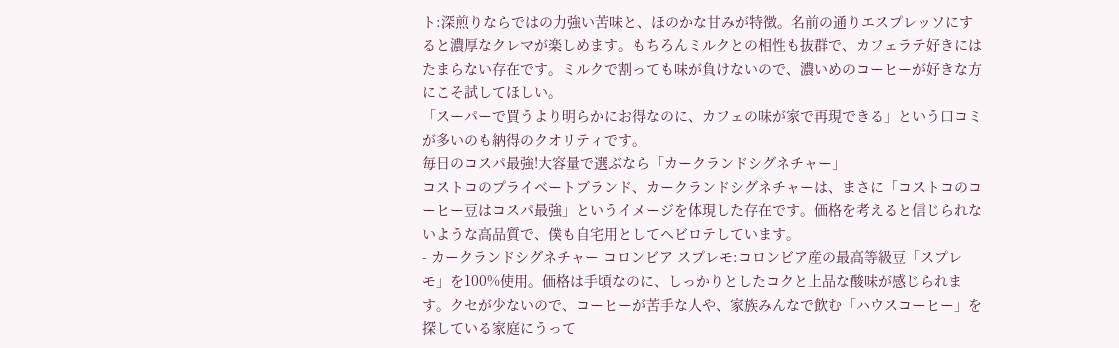ト:深煎りならではの力強い苦味と、ほのかな甘みが特徴。名前の通りエスプレッソにすると濃厚なクレマが楽しめます。もちろんミルクとの相性も抜群で、カフェラテ好きにはたまらない存在です。ミルクで割っても味が負けないので、濃いめのコーヒーが好きな方にこそ試してほしい。
「スーパーで買うより明らかにお得なのに、カフェの味が家で再現できる」という口コミが多いのも納得のクオリティです。
毎日のコスパ最強!大容量で選ぶなら「カークランドシグネチャー」
コストコのプライベートブランド、カークランドシグネチャーは、まさに「コストコのコーヒー豆はコスパ最強」というイメージを体現した存在です。価格を考えると信じられないような高品質で、僕も自宅用としてヘビロテしています。
- カークランドシグネチャー コロンビア スプレモ:コロンビア産の最高等級豆「スプレモ」を100%使用。価格は手頃なのに、しっかりとしたコクと上品な酸味が感じられます。クセが少ないので、コーヒーが苦手な人や、家族みんなで飲む「ハウスコーヒー」を探している家庭にうって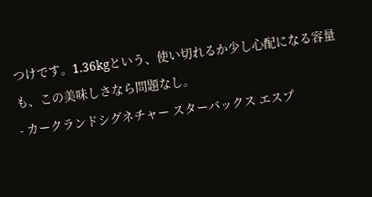つけです。1.36kgという、使い切れるか少し心配になる容量も、この美味しさなら問題なし。
- カークランドシグネチャー スターバックス エスプ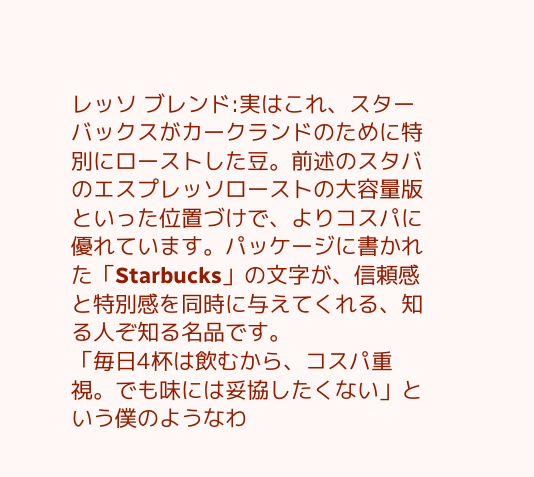レッソ ブレンド:実はこれ、スターバックスがカークランドのために特別にローストした豆。前述のスタバのエスプレッソローストの大容量版といった位置づけで、よりコスパに優れています。パッケージに書かれた「Starbucks」の文字が、信頼感と特別感を同時に与えてくれる、知る人ぞ知る名品です。
「毎日4杯は飲むから、コスパ重視。でも味には妥協したくない」という僕のようなわ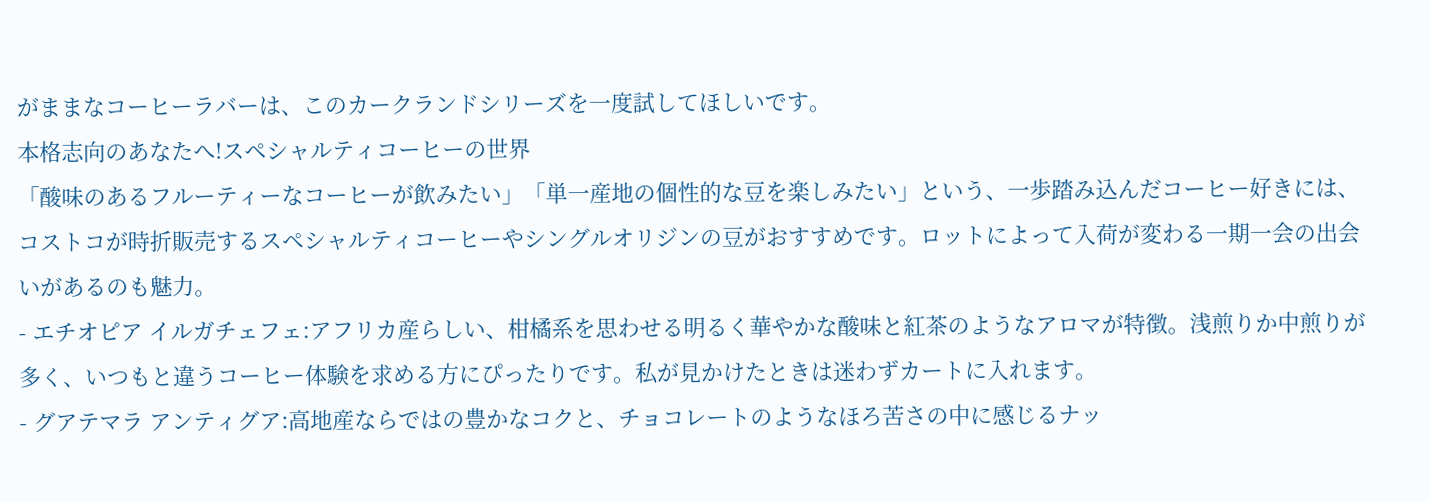がままなコーヒーラバーは、このカークランドシリーズを一度試してほしいです。
本格志向のあなたへ!スペシャルティコーヒーの世界
「酸味のあるフルーティーなコーヒーが飲みたい」「単一産地の個性的な豆を楽しみたい」という、一歩踏み込んだコーヒー好きには、コストコが時折販売するスペシャルティコーヒーやシングルオリジンの豆がおすすめです。ロットによって入荷が変わる一期一会の出会いがあるのも魅力。
- エチオピア イルガチェフェ:アフリカ産らしい、柑橘系を思わせる明るく華やかな酸味と紅茶のようなアロマが特徴。浅煎りか中煎りが多く、いつもと違うコーヒー体験を求める方にぴったりです。私が見かけたときは迷わずカートに入れます。
- グアテマラ アンティグア:高地産ならではの豊かなコクと、チョコレートのようなほろ苦さの中に感じるナッ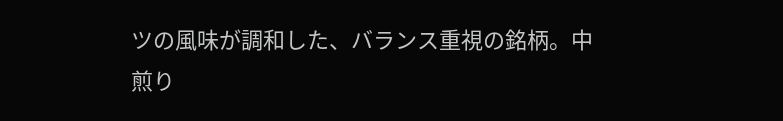ツの風味が調和した、バランス重視の銘柄。中煎り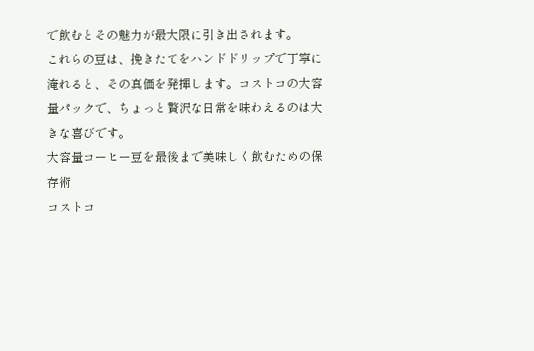で飲むとその魅力が最大限に引き出されます。
これらの豆は、挽きたてをハンドドリップで丁寧に淹れると、その真価を発揮します。コストコの大容量パックで、ちょっと贅沢な日常を味わえるのは大きな喜びです。
大容量コーヒー豆を最後まで美味しく飲むための保存術
コストコ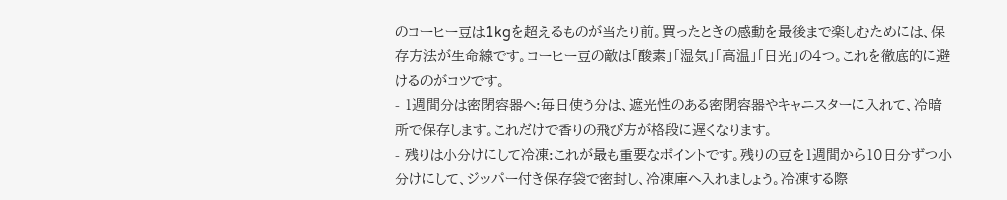のコーヒー豆は1kgを超えるものが当たり前。買ったときの感動を最後まで楽しむためには、保存方法が生命線です。コーヒー豆の敵は「酸素」「湿気」「高温」「日光」の4つ。これを徹底的に避けるのがコツです。
- 1週間分は密閉容器へ:毎日使う分は、遮光性のある密閉容器やキャニスターに入れて、冷暗所で保存します。これだけで香りの飛び方が格段に遅くなります。
- 残りは小分けにして冷凍:これが最も重要なポイントです。残りの豆を1週間から10日分ずつ小分けにして、ジッパー付き保存袋で密封し、冷凍庫へ入れましょう。冷凍する際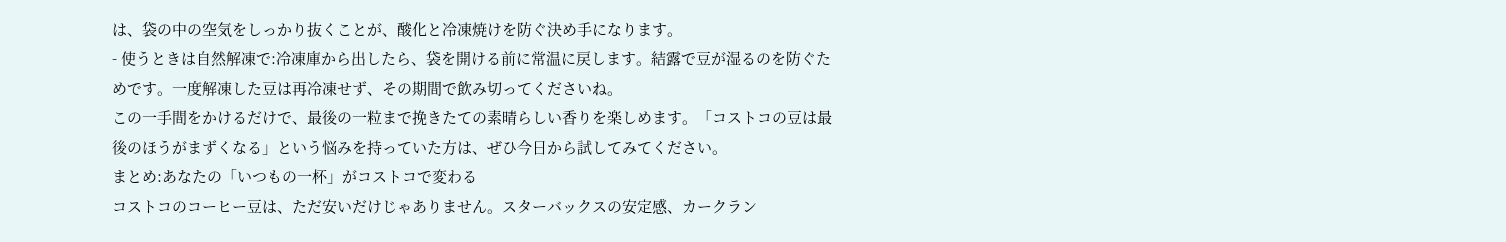は、袋の中の空気をしっかり抜くことが、酸化と冷凍焼けを防ぐ決め手になります。
- 使うときは自然解凍で:冷凍庫から出したら、袋を開ける前に常温に戻します。結露で豆が湿るのを防ぐためです。一度解凍した豆は再冷凍せず、その期間で飲み切ってくださいね。
この一手間をかけるだけで、最後の一粒まで挽きたての素晴らしい香りを楽しめます。「コストコの豆は最後のほうがまずくなる」という悩みを持っていた方は、ぜひ今日から試してみてください。
まとめ:あなたの「いつもの一杯」がコストコで変わる
コストコのコーヒー豆は、ただ安いだけじゃありません。スターバックスの安定感、カークラン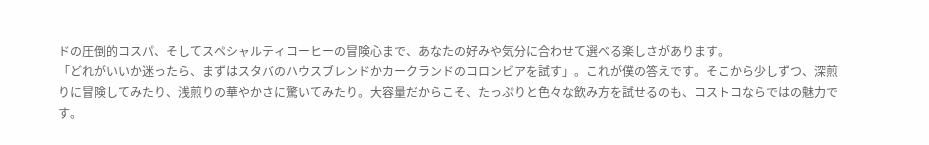ドの圧倒的コスパ、そしてスペシャルティコーヒーの冒険心まで、あなたの好みや気分に合わせて選べる楽しさがあります。
「どれがいいか迷ったら、まずはスタバのハウスブレンドかカークランドのコロンビアを試す」。これが僕の答えです。そこから少しずつ、深煎りに冒険してみたり、浅煎りの華やかさに驚いてみたり。大容量だからこそ、たっぷりと色々な飲み方を試せるのも、コストコならではの魅力です。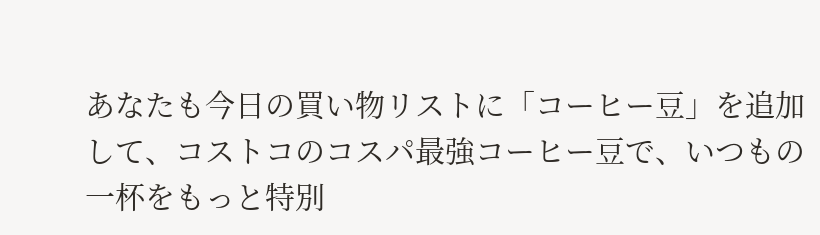あなたも今日の買い物リストに「コーヒー豆」を追加して、コストコのコスパ最強コーヒー豆で、いつもの一杯をもっと特別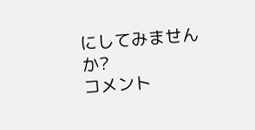にしてみませんか?
コメント